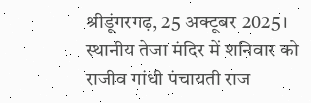श्रीडूंगरगढ़, 25 अक्टूबर 2025। स्थानीय तेजा मंदिर में शनिवार को राजीव गांधी पंचायती राज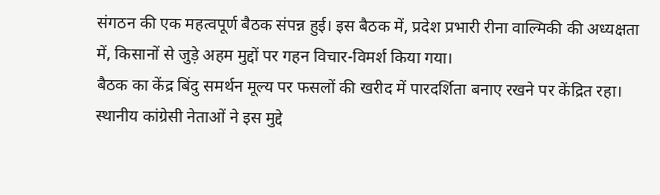संगठन की एक महत्वपूर्ण बैठक संपन्न हुई। इस बैठक में, प्रदेश प्रभारी रीना वाल्मिकी की अध्यक्षता में, किसानों से जुड़े अहम मुद्दों पर गहन विचार-विमर्श किया गया।
बैठक का केंद्र बिंदु समर्थन मूल्य पर फसलों की खरीद में पारदर्शिता बनाए रखने पर केंद्रित रहा। स्थानीय कांग्रेसी नेताओं ने इस मुद्दे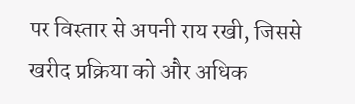पर विस्तार से अपनी राय रखी, जिससे खरीद प्रक्रिया को और अधिक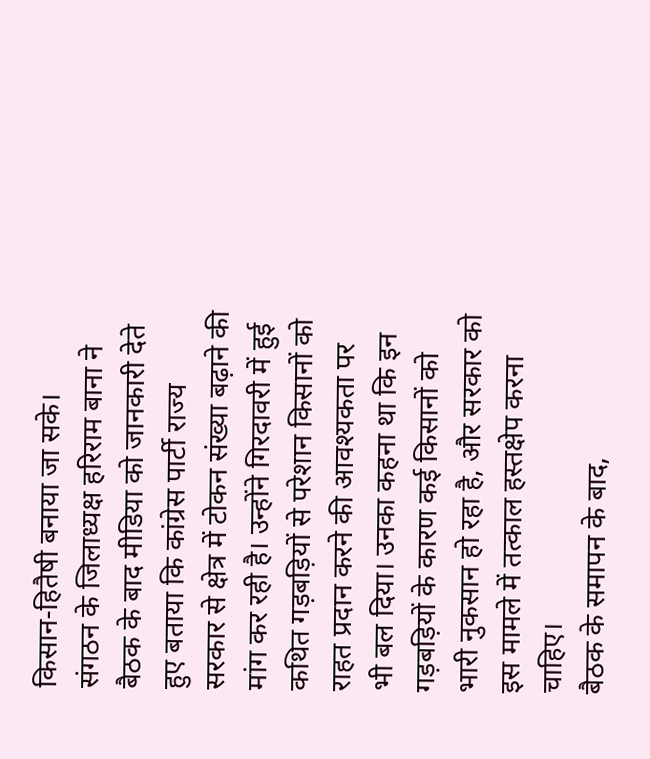किसान-हितैषी बनाया जा सके।
संगठन के जिलाध्यक्ष हरिराम बाना ने बैठक के बाद मीडिया को जानकारी देते हुए बताया कि कांग्रेस पार्टी राज्य सरकार से क्षेत्र में टोकन संख्या बढ़ाने की मांग कर रही है। उन्होंने गिरदावरी में हुई कथित गड़बड़ियों से परेशान किसानों को राहत प्रदान करने की आवश्यकता पर भी बल दिया। उनका कहना था कि इन गड़बड़ियों के कारण कई किसानों को भारी नुकसान हो रहा है, और सरकार को इस मामले में तत्काल हस्तक्षेप करना चाहिए।
बैठक के समापन के बाद,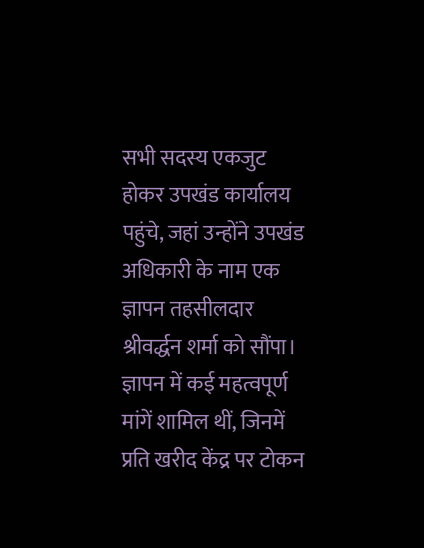सभी सदस्य एकजुट होकर उपखंड कार्यालय पहुंचे, जहां उन्होंने उपखंड अधिकारी के नाम एक ज्ञापन तहसीलदार श्रीवर्द्धन शर्मा को सौंपा। ज्ञापन में कई महत्वपूर्ण मांगें शामिल थीं, जिनमें प्रति खरीद केंद्र पर टोकन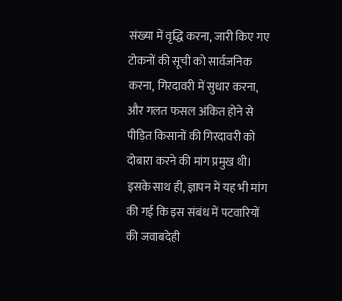संख्या में वृद्धि करना, जारी किए गए टोकनों की सूची को सार्वजनिक करना, गिरदावरी में सुधार करना, और गलत फसल अंकित होने से पीड़ित किसानों की गिरदावरी को दोबारा करने की मांग प्रमुख थी। इसके साथ ही, ज्ञापन में यह भी मांग की गई कि इस संबंध में पटवारियों की जवाबदेही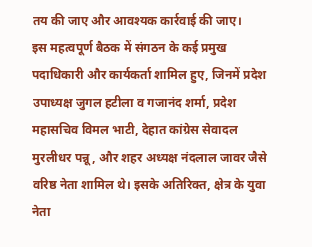तय की जाए और आवश्यक कार्रवाई की जाए।
इस महत्वपूर्ण बैठक में संगठन के कई प्रमुख पदाधिकारी और कार्यकर्ता शामिल हुए, जिनमें प्रदेश उपाध्यक्ष जुगल हटीला व गजानंद शर्मा, प्रदेश महासचिव विमल भाटी, देहात कांग्रेस सेवादल मुरलीधर पन्नू, और शहर अध्यक्ष नंदलाल जावर जैसे वरिष्ठ नेता शामिल थे। इसके अतिरिक्त, क्षेत्र के युवा नेता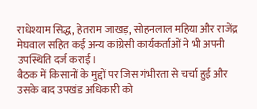राधेश्याम सिद्ध, हेतराम जाखड़, सोहनलाल महिया और राजेंद्र मेघवाल सहित कई अन्य कांग्रेसी कार्यकर्ताओं ने भी अपनी उपस्थिति दर्ज कराई।
बैठक में किसानों के मुद्दों पर जिस गंभीरता से चर्चा हुई और उसके बाद उपखंड अधिकारी को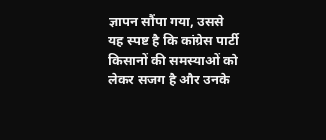ज्ञापन सौंपा गया, उससे यह स्पष्ट है कि कांग्रेस पार्टी किसानों की समस्याओं को लेकर सजग है और उनके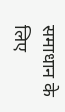समाधान के लिए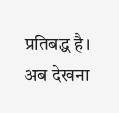प्रतिबद्ध है। अब देखना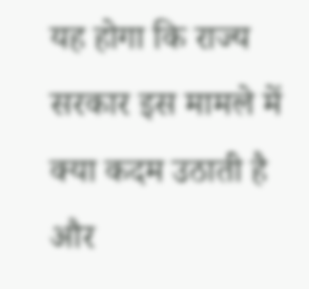यह होगा कि राज्य सरकार इस मामले में क्या कदम उठाती है और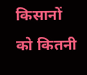किसानों को कितनी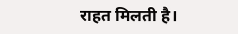राहत मिलती है।